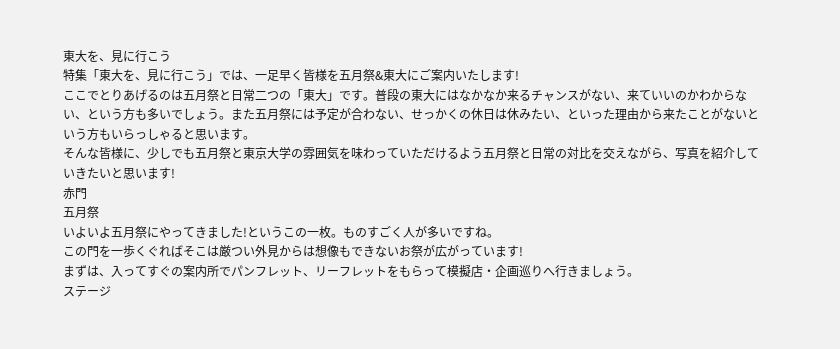東大を、見に行こう
特集「東大を、見に行こう」では、一足早く皆様を五月祭&東大にご案内いたします!
ここでとりあげるのは五月祭と日常二つの「東大」です。普段の東大にはなかなか来るチャンスがない、来ていいのかわからない、という方も多いでしょう。また五月祭には予定が合わない、せっかくの休日は休みたい、といった理由から来たことがないという方もいらっしゃると思います。
そんな皆様に、少しでも五月祭と東京大学の雰囲気を味わっていただけるよう五月祭と日常の対比を交えながら、写真を紹介していきたいと思います!
赤門
五月祭
いよいよ五月祭にやってきました!というこの一枚。ものすごく人が多いですね。
この門を一歩くぐればそこは厳つい外見からは想像もできないお祭が広がっています!
まずは、入ってすぐの案内所でパンフレット、リーフレットをもらって模擬店・企画巡りへ行きましょう。
ステージ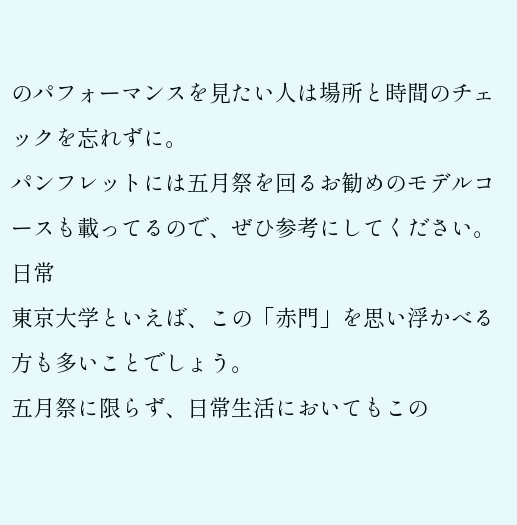のパフォーマンスを見たい人は場所と時間のチェックを忘れずに。
パンフレットには五月祭を回るお勧めのモデルコースも載ってるので、ぜひ参考にしてください。
日常
東京大学といえば、この「赤門」を思い浮かべる方も多いことでしょう。
五月祭に限らず、日常生活においてもこの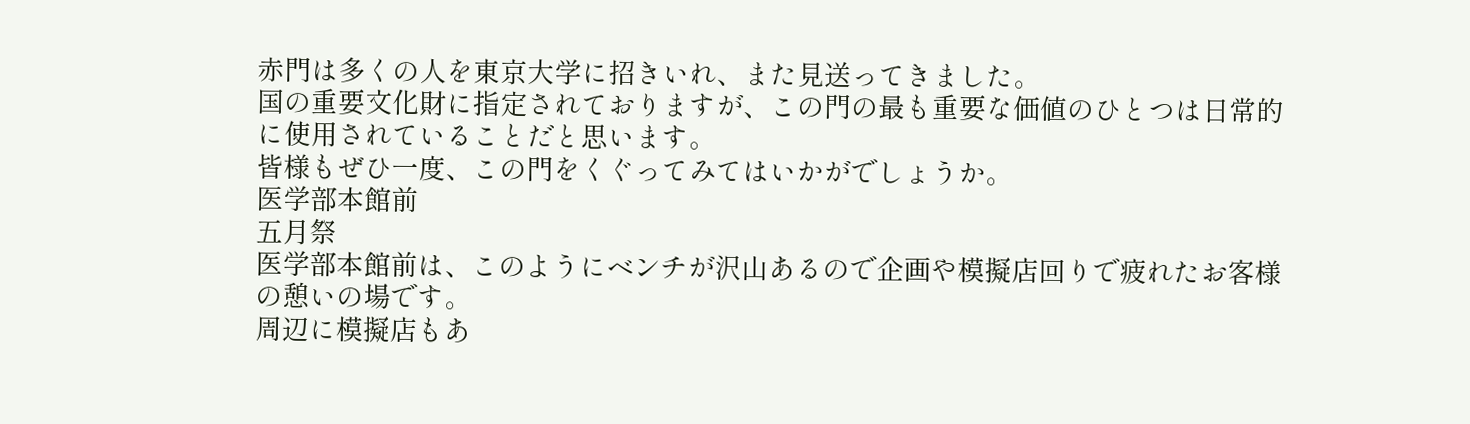赤門は多くの人を東京大学に招きいれ、また見送ってきました。
国の重要文化財に指定されておりますが、この門の最も重要な価値のひとつは日常的に使用されていることだと思います。
皆様もぜひ一度、この門をくぐってみてはいかがでしょうか。
医学部本館前
五月祭
医学部本館前は、このようにベンチが沢山あるので企画や模擬店回りで疲れたお客様の憩いの場です。
周辺に模擬店もあ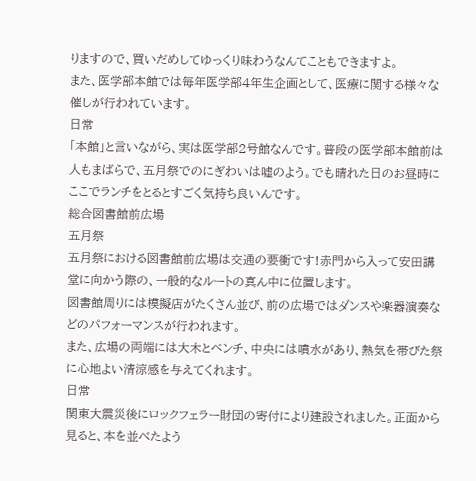りますので、買いだめしてゆっくり味わうなんてこともできますよ。
また、医学部本館では毎年医学部4年生企画として、医療に関する様々な催しが行われています。
日常
「本館」と言いながら、実は医学部2号館なんです。普段の医学部本館前は人もまばらで、五月祭でのにぎわいは嘘のよう。でも晴れた日のお昼時にここでランチをとるとすごく気持ち良いんです。
総合図書館前広場
五月祭
五月祭における図書館前広場は交通の要衝です!赤門から入って安田講堂に向かう際の、一般的なルートの真ん中に位置します。
図書館周りには模擬店がたくさん並び、前の広場ではダンスや楽器演奏などのパフォーマンスが行われます。
また、広場の両端には大木とベンチ、中央には噴水があり、熱気を帯びた祭に心地よい清涼感を与えてくれます。
日常
関東大震災後にロックフェラー財団の寄付により建設されました。正面から見ると、本を並べたよう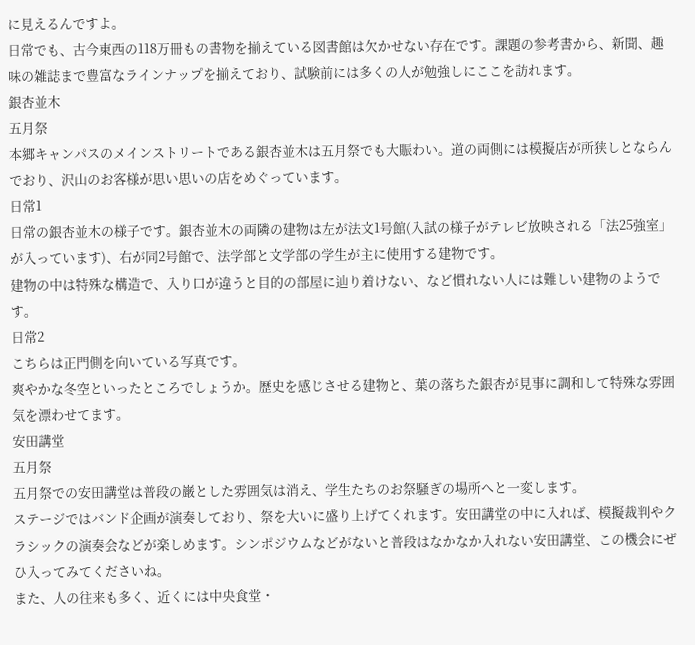に見えるんですよ。
日常でも、古今東西の118万冊もの書物を揃えている図書館は欠かせない存在です。課題の参考書から、新聞、趣味の雑誌まで豊富なラインナップを揃えており、試験前には多くの人が勉強しにここを訪れます。
銀杏並木
五月祭
本郷キャンパスのメインストリートである銀杏並木は五月祭でも大賑わい。道の両側には模擬店が所狭しとならんでおり、沢山のお客様が思い思いの店をめぐっています。
日常1
日常の銀杏並木の様子です。銀杏並木の両隣の建物は左が法文1号館(入試の様子がテレビ放映される「法25強室」が入っています)、右が同2号館で、法学部と文学部の学生が主に使用する建物です。
建物の中は特殊な構造で、入り口が違うと目的の部屋に辿り着けない、など慣れない人には難しい建物のようです。
日常2
こちらは正門側を向いている写真です。
爽やかな冬空といったところでしょうか。歴史を感じさせる建物と、葉の落ちた銀杏が見事に調和して特殊な雰囲気を漂わせてます。
安田講堂
五月祭
五月祭での安田講堂は普段の巌とした雰囲気は消え、学生たちのお祭騒ぎの場所へと一変します。
ステージではバンド企画が演奏しており、祭を大いに盛り上げてくれます。安田講堂の中に入れば、模擬裁判やクラシックの演奏会などが楽しめます。シンポジウムなどがないと普段はなかなか入れない安田講堂、この機会にぜひ入ってみてくださいね。
また、人の往来も多く、近くには中央食堂・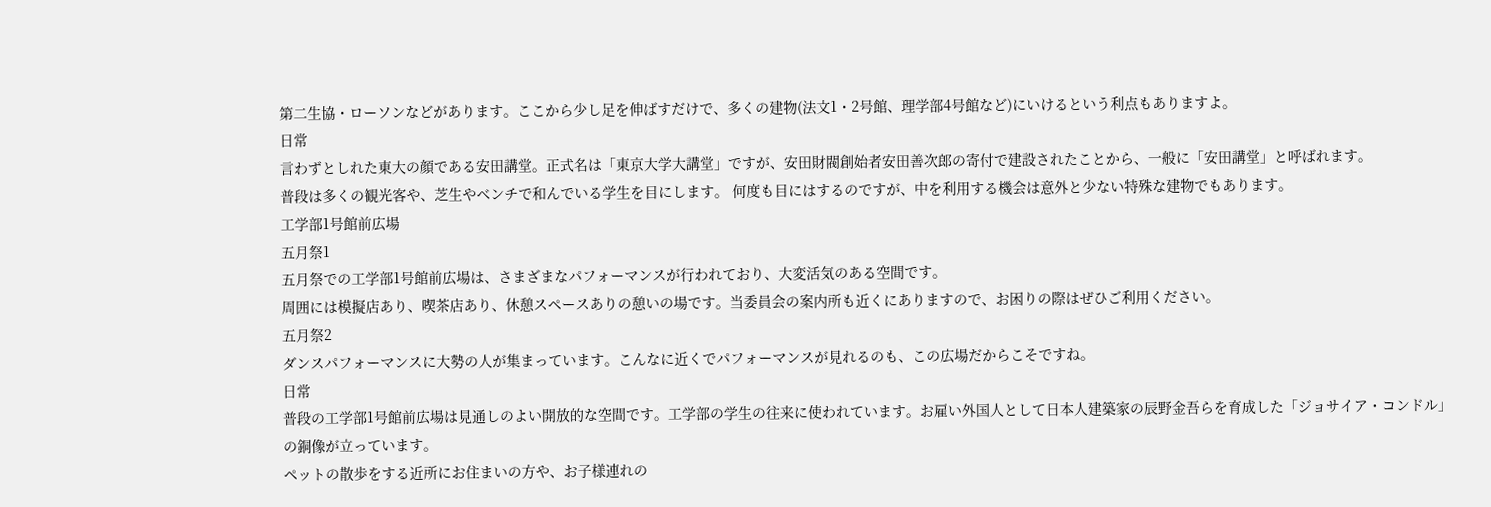第二生協・ローソンなどがあります。ここから少し足を伸ばすだけで、多くの建物(法文1・2号館、理学部4号館など)にいけるという利点もありますよ。
日常
言わずとしれた東大の顔である安田講堂。正式名は「東京大学大講堂」ですが、安田財閥創始者安田善次郎の寄付で建設されたことから、一般に「安田講堂」と呼ばれます。
普段は多くの観光客や、芝生やベンチで和んでいる学生を目にします。 何度も目にはするのですが、中を利用する機会は意外と少ない特殊な建物でもあります。
工学部1号館前広場
五月祭1
五月祭での工学部1号館前広場は、さまざまなパフォーマンスが行われており、大変活気のある空間です。
周囲には模擬店あり、喫茶店あり、休憩スペースありの憩いの場です。当委員会の案内所も近くにありますので、お困りの際はぜひご利用ください。
五月祭2
ダンスパフォーマンスに大勢の人が集まっています。こんなに近くでパフォーマンスが見れるのも、この広場だからこそですね。
日常
普段の工学部1号館前広場は見通しのよい開放的な空間です。工学部の学生の往来に使われています。お雇い外国人として日本人建築家の辰野金吾らを育成した「ジョサイア・コンドル」の銅像が立っています。
ペットの散歩をする近所にお住まいの方や、お子様連れの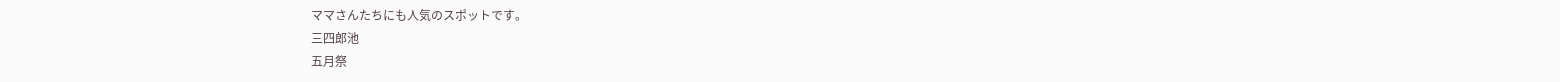ママさんたちにも人気のスポットです。
三四郎池
五月祭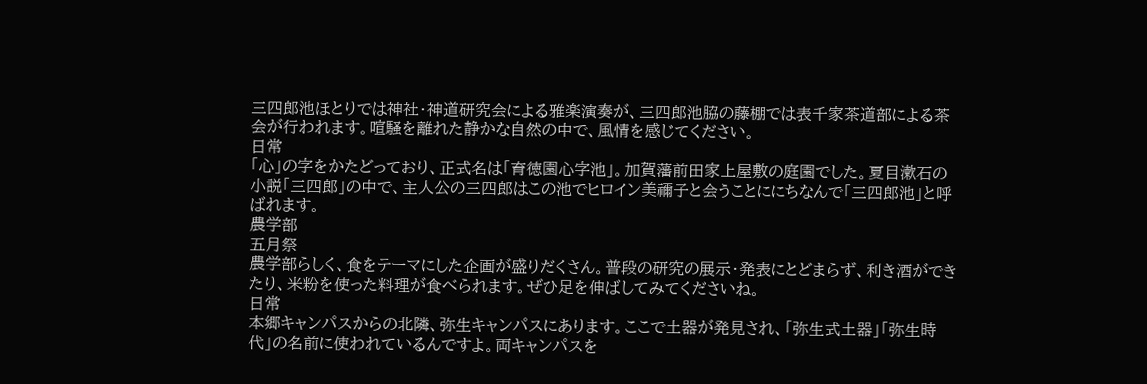三四郎池ほとりでは神社・神道研究会による雅楽演奏が、三四郎池脇の藤棚では表千家茶道部による茶会が行われます。喧騒を離れた静かな自然の中で、風情を感じてください。
日常
「心」の字をかたどっており、正式名は「育徳園心字池」。加賀藩前田家上屋敷の庭園でした。夏目漱石の小説「三四郎」の中で、主人公の三四郎はこの池でヒロイン美禰子と会うことににちなんで「三四郎池」と呼ばれます。
農学部
五月祭
農学部らしく、食をテーマにした企画が盛りだくさん。普段の研究の展示・発表にとどまらず、利き酒ができたり、米粉を使った料理が食べられます。ぜひ足を伸ばしてみてくださいね。
日常
本郷キャンパスからの北隣、弥生キャンパスにあります。ここで土器が発見され、「弥生式土器」「弥生時代」の名前に使われているんですよ。両キャンパスを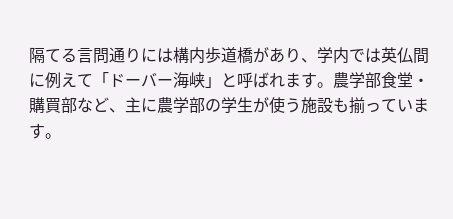隔てる言問通りには構内歩道橋があり、学内では英仏間に例えて「ドーバー海峡」と呼ばれます。農学部食堂・購買部など、主に農学部の学生が使う施設も揃っています。